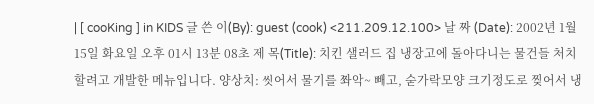| [ cooKing ] in KIDS 글 쓴 이(By): guest (cook) <211.209.12.100> 날 짜 (Date): 2002년 1월 15일 화요일 오후 01시 13분 08초 제 목(Title): 치킨 샐러드 집 냉장고에 돌아다니는 물건들 처치할려고 개발한 메뉴입니다. 양상치: 씻어서 물기를 쫘악~ 빼고, 숟가락모양 크기정도로 찢어서 냉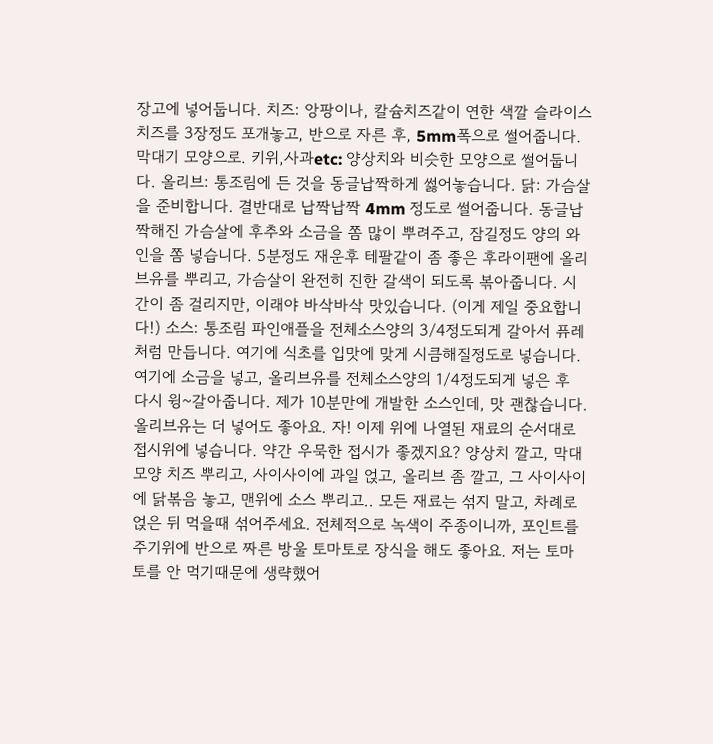장고에 넣어둡니다. 치즈: 앙팡이나, 칼슘치즈같이 연한 색깔 슬라이스 치즈를 3장정도 포개놓고, 반으로 자른 후, 5mm폭으로 썰어줍니다. 막대기 모양으로. 키위,사과etc: 양상치와 비슷한 모양으로 썰어둡니다. 올리브: 통조림에 든 것을 동글납짝하게 썷어놓습니다. 닭: 가슴살을 준비합니다. 결반대로 납짝납짝 4mm 정도로 썰어줍니다. 동글납짝해진 가슴살에 후추와 소금을 쫌 많이 뿌려주고, 잠길정도 양의 와인을 쫌 넣습니다. 5분정도 재운후 테팔같이 좀 좋은 후라이팬에 올리브유를 뿌리고, 가슴살이 완전히 진한 갈색이 되도록 볶아줍니다. 시간이 좀 걸리지만, 이래야 바삭바삭 맛있습니다. (이게 제일 중요합니다!) 소스: 통조림 파인애플을 전체소스양의 3/4정도되게 갈아서 퓨레처럼 만듭니다. 여기에 식초를 입맛에 맞게 시큼해질정도로 넣습니다. 여기에 소금을 넣고, 올리브유를 전체소스양의 1/4정도되게 넣은 후 다시 윙~갈아줍니다. 제가 10분만에 개발한 소스인데, 맛 괜찮습니다. 올리브유는 더 넣어도 좋아요. 자! 이제 위에 나열된 재료의 순서대로 접시위에 넣습니다. 약간 우묵한 접시가 좋겠지요? 양상치 깔고, 막대모양 치즈 뿌리고, 사이사이에 과일 얹고, 올리브 좀 깔고, 그 사이사이에 닭볶음 놓고, 맨위에 소스 뿌리고.. 모든 재료는 섞지 말고, 차례로 얹은 뒤 먹을때 섞어주세요. 전체적으로 녹색이 주종이니까, 포인트를 주기위에 반으로 짜른 방울 토마토로 장식을 해도 좋아요. 저는 토마토를 안 먹기때문에 생략했어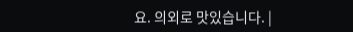요. 의외로 맛있습니다. |